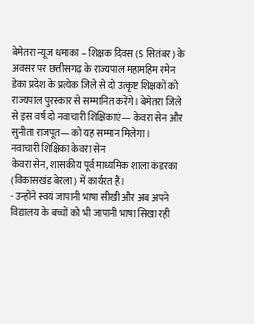बेमेतरा न्यूज धमाका – शिक्षक दिवस (5 सितंबर) के अवसर पर छत्तीसगढ़ के राज्यपाल महामहिम रमेन डेका प्रदेश के प्रत्येक जिले से दो उत्कृष्ट शिक्षकों को राज्यपाल पुरस्कार से सम्मानित करेंगे। बेमेतरा जिले से इस वर्ष दो नवाचारी शिक्षिकाएं— केवरा सेन और सुनीता राजपूत— को यह सम्मान मिलेगा।
नवाचारी शिक्षिका केवरा सेन
केवरा सेन, शासकीय पूर्व माध्यमिक शाला कंडरका (विकासखंड बेरला) में कार्यरत हैं।
- उन्होंने स्वयं जापानी भाषा सीखी और अब अपने विद्यालय के बच्चों को भी जापानी भाषा सिखा रही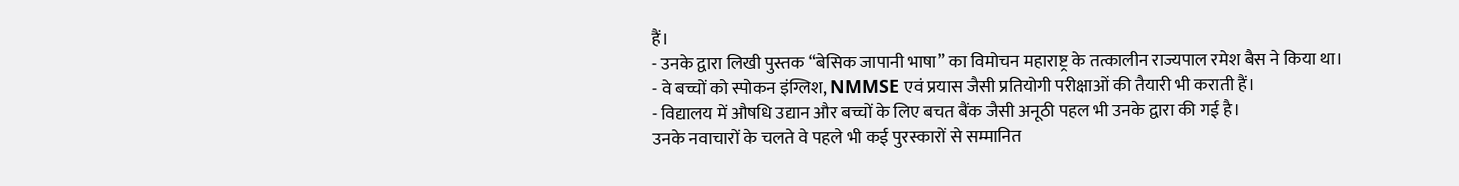हैं।
- उनके द्वारा लिखी पुस्तक “बेसिक जापानी भाषा” का विमोचन महाराष्ट्र के तत्कालीन राज्यपाल रमेश बैस ने किया था।
- वे बच्चों को स्पोकन इंग्लिश, NMMSE एवं प्रयास जैसी प्रतियोगी परीक्षाओं की तैयारी भी कराती हैं।
- विद्यालय में औषधि उद्यान और बच्चों के लिए बचत बैंक जैसी अनूठी पहल भी उनके द्वारा की गई है।
उनके नवाचारों के चलते वे पहले भी कई पुरस्कारों से सम्मानित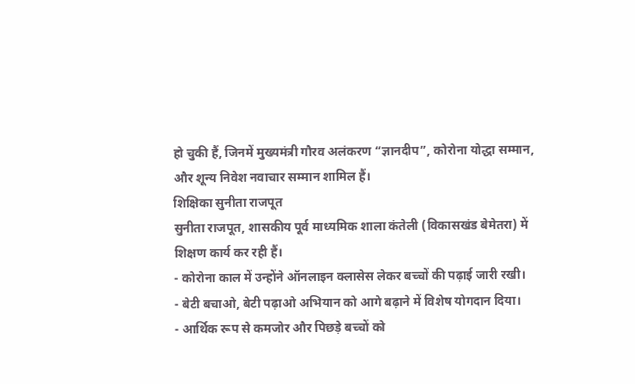हो चुकी हैं, जिनमें मुख्यमंत्री गौरव अलंकरण “ज्ञानदीप”, कोरोना योद्धा सम्मान, और शून्य निवेश नवाचार सम्मान शामिल हैं।
शिक्षिका सुनीता राजपूत
सुनीता राजपूत, शासकीय पूर्व माध्यमिक शाला कंतेली (विकासखंड बेमेतरा) में शिक्षण कार्य कर रही हैं।
- कोरोना काल में उन्होंने ऑनलाइन क्लासेस लेकर बच्चों की पढ़ाई जारी रखी।
- बेटी बचाओ, बेटी पढ़ाओ अभियान को आगे बढ़ाने में विशेष योगदान दिया।
- आर्थिक रूप से कमजोर और पिछड़े बच्चों को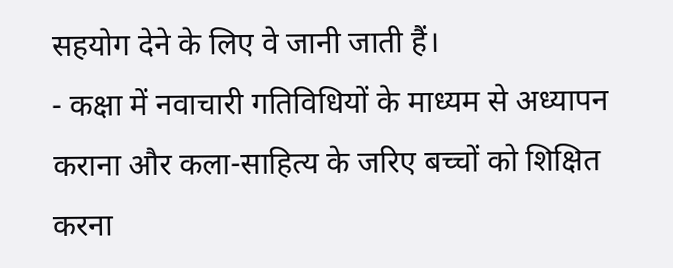सहयोग देने के लिए वे जानी जाती हैं।
- कक्षा में नवाचारी गतिविधियों के माध्यम से अध्यापन कराना और कला-साहित्य के जरिए बच्चों को शिक्षित करना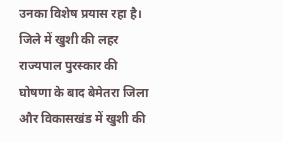उनका विशेष प्रयास रहा है।
जिले में खुशी की लहर
राज्यपाल पुरस्कार की घोषणा के बाद बेमेतरा जिला और विकासखंड में खुशी की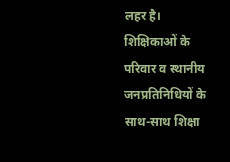लहर है। शिक्षिकाओं के परिवार व स्थानीय जनप्रतिनिधियों के साथ-साथ शिक्षा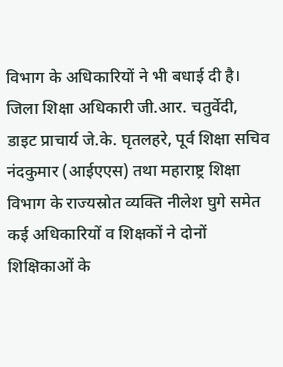विभाग के अधिकारियों ने भी बधाई दी है।
जिला शिक्षा अधिकारी जी.आर. चतुर्वेदी, डाइट प्राचार्य जे.के. घृतलहरे, पूर्व शिक्षा सचिव नंदकुमार (आईएएस) तथा महाराष्ट्र शिक्षा विभाग के राज्यस्रोत व्यक्ति नीलेश घुगे समेत कई अधिकारियों व शिक्षकों ने दोनों शिक्षिकाओं के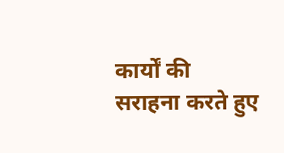कार्यों की सराहना करते हुए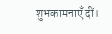शुभकामनाएँ दीं।